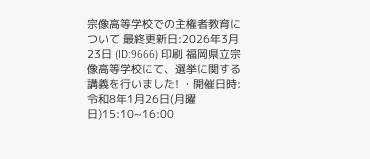宗像高等学校での主権者教育について 最終更新日:2026年3月23日 (ID:9666) 印刷 福岡県立宗像高等学校にて、選挙に関する講義を行いました! ・開催日時:令和8年1月26日(月曜日)15:10~16:00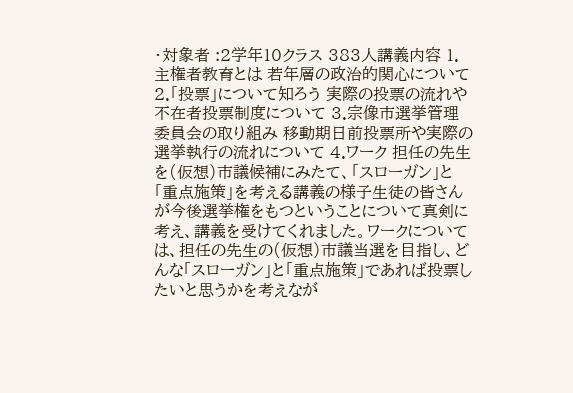・対象者 :2学年10クラス 383人講義内容 1.主権者教育とは 若年層の政治的関心について 2.「投票」について知ろう 実際の投票の流れや不在者投票制度について 3.宗像市選挙管理委員会の取り組み 移動期日前投票所や実際の選挙執行の流れについて 4.ワーク 担任の先生を(仮想)市議候補にみたて、「スローガン」と「重点施策」を考える講義の様子生徒の皆さんが今後選挙権をもつということについて真剣に考え、講義を受けてくれました。ワークについては、担任の先生の(仮想)市議当選を目指し、どんな「スローガン」と「重点施策」であれば投票したいと思うかを考えなが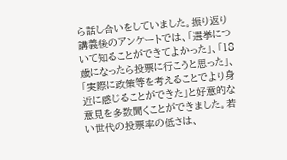ら話し合いをしていました。振り返り講義後のアンケートでは、「選挙について知ることができてよかった」、「18歳になったら投票に行こうと思った」、「実際に政策等を考えることでより身近に感じることができた」と好意的な意見を多数聞くことができました。若い世代の投票率の低さは、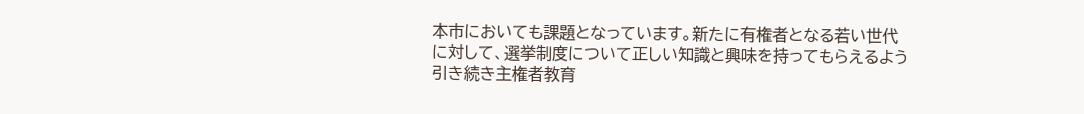本市においても課題となっています。新たに有権者となる若い世代に対して、選挙制度について正しい知識と興味を持ってもらえるよう引き続き主権者教育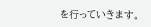を行っていきます。